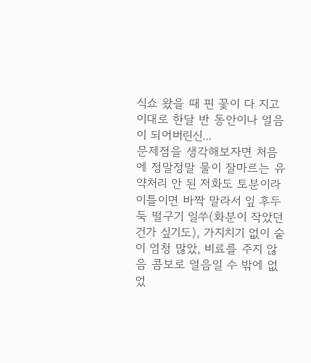식쇼 왔을 때 핀 꽃이 다 지고 이대로 한달 반 동안이나 얼음이 되어버린신...
문제점을 생각해보자면 처음에 정말정말 물이 잘마르는 유약처리 안 된 저화도 토분이라 이틀이면 바짝 말라서 잎 후두둑 떨구기 일쑤(화분이 작았던건가 싶기도), 가지치기 없이 숱이 엄청 많았, 비료를 주지 않음 콤보로 얼음일 수 밖에 없었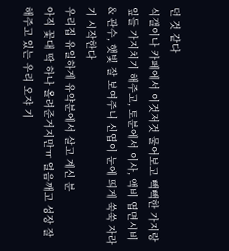던 것 같다
식갤이나 카페에서 이것저것 물어보고 빽빽한 가지랑 잎들 가지치기 해주고, 토분에서 이사, 액비 엽면시비 & 관수, 햇빛 잘 보여주니 신엽이 눈에 띄게 쑥쑥 자라기 시작한다
우리집 유일하게 유약분에서 살고 계신 분
아직 꽃대 딱 하나 올려준거지만ㅠ 얼음깨고 성장 잘 해주고 있는 우리 오쟈 기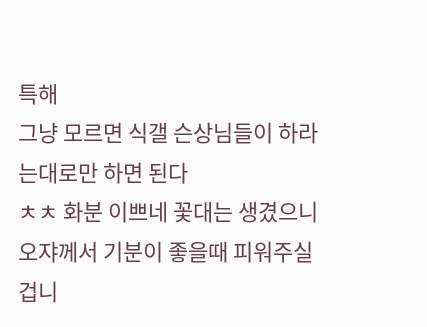특해
그냥 모르면 식갤 슨상님들이 하라는대로만 하면 된다
ㅊㅊ 화분 이쁘네 꽃대는 생겼으니 오쟈께서 기분이 좋을때 피워주실겁니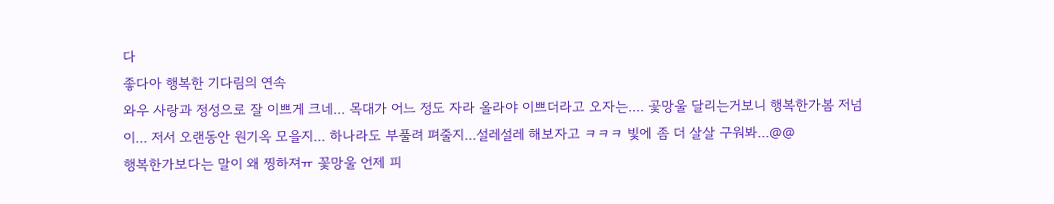다
좋다아 행복한 기다림의 연속
와우 사랑과 정성으로 잘 이쁘게 크네... 목대가 어느 정도 자라 올라야 이쁘더라고 오자는.... 곷망울 달리는거보니 행복한가봄 저넘이... 저서 오랜동안 원기옥 모을지... 하나라도 부풀려 펴줄지...설레설레 해보자고 ㅋㅋㅋ 빛에 좀 더 살살 구워봐...@@
행복한가보다는 말이 왜 찡하져ㅠ 꽃망울 언제 피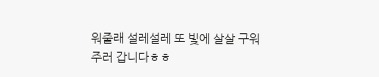워줄래 설레설레 또 빛에 살살 구워주러 갑니다ㅎㅎ